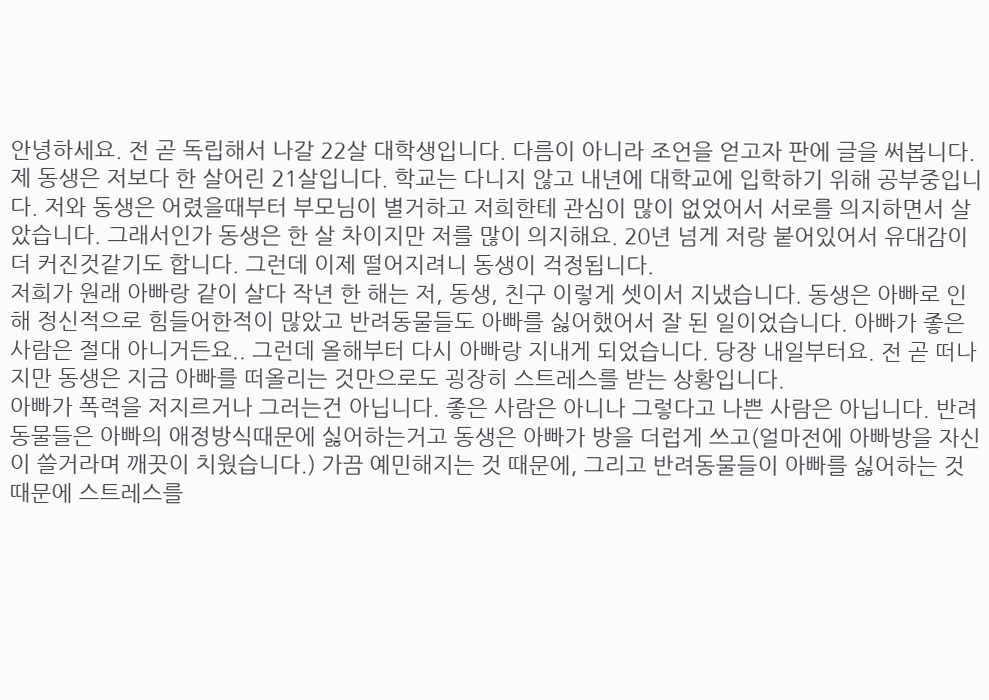안녕하세요. 전 곧 독립해서 나갈 22살 대학생입니다. 다름이 아니라 조언을 얻고자 판에 글을 써봅니다.
제 동생은 저보다 한 살어린 21살입니다. 학교는 다니지 않고 내년에 대학교에 입학하기 위해 공부중입니다. 저와 동생은 어렸을때부터 부모님이 별거하고 저희한테 관심이 많이 없었어서 서로를 의지하면서 살았습니다. 그래서인가 동생은 한 살 차이지만 저를 많이 의지해요. 20년 넘게 저랑 붙어있어서 유대감이 더 커진것같기도 합니다. 그런데 이제 떨어지려니 동생이 걱정됩니다.
저희가 원래 아빠랑 같이 살다 작년 한 해는 저, 동생, 친구 이렇게 셋이서 지냈습니다. 동생은 아빠로 인해 정신적으로 힘들어한적이 많았고 반려동물들도 아빠를 싫어했어서 잘 된 일이었습니다. 아빠가 좋은 사람은 절대 아니거든요.. 그런데 올해부터 다시 아빠랑 지내게 되었습니다. 당장 내일부터요. 전 곧 떠나지만 동생은 지금 아빠를 떠올리는 것만으로도 굉장히 스트레스를 받는 상황입니다.
아빠가 폭력을 저지르거나 그러는건 아닙니다. 좋은 사람은 아니나 그렇다고 나쁜 사람은 아닙니다. 반려동물들은 아빠의 애정방식때문에 싫어하는거고 동생은 아빠가 방을 더럽게 쓰고(얼마전에 아빠방을 자신이 쓸거라며 깨끗이 치웠습니다.) 가끔 예민해지는 것 때문에, 그리고 반려동물들이 아빠를 싫어하는 것 때문에 스트레스를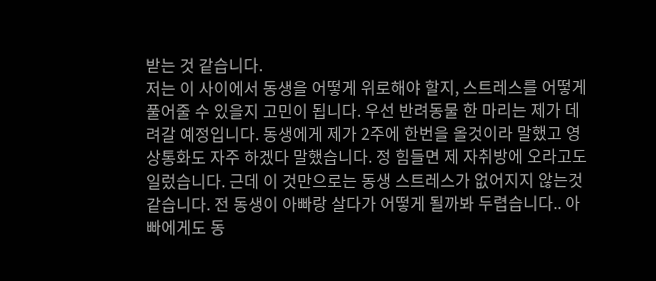받는 것 같습니다.
저는 이 사이에서 동생을 어떻게 위로해야 할지, 스트레스를 어떻게 풀어줄 수 있을지 고민이 됩니다. 우선 반려동물 한 마리는 제가 데려갈 예정입니다. 동생에게 제가 2주에 한번을 올것이라 말했고 영상통화도 자주 하겠다 말했습니다. 정 힘들면 제 자취방에 오라고도 일렀습니다. 근데 이 것만으로는 동생 스트레스가 없어지지 않는것 같습니다. 전 동생이 아빠랑 살다가 어떻게 될까봐 두렵습니다.. 아빠에게도 동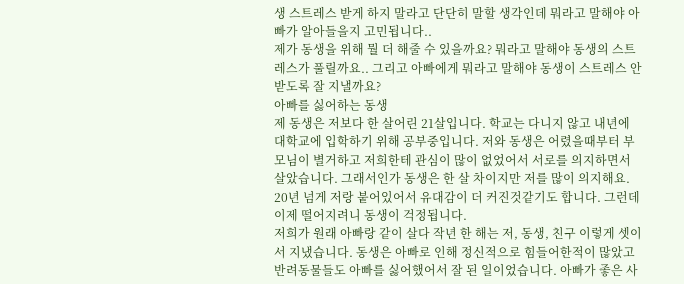생 스트레스 받게 하지 말라고 단단히 말할 생각인데 뭐라고 말해야 아빠가 알아들을지 고민됩니다..
제가 동생을 위해 뭘 더 해줄 수 있을까요? 뭐라고 말해야 동생의 스트레스가 풀릴까요.. 그리고 아빠에게 뭐라고 말해야 동생이 스트레스 안받도록 잘 지낼까요?
아빠를 싫어하는 동생
제 동생은 저보다 한 살어린 21살입니다. 학교는 다니지 않고 내년에 대학교에 입학하기 위해 공부중입니다. 저와 동생은 어렸을때부터 부모님이 별거하고 저희한테 관심이 많이 없었어서 서로를 의지하면서 살았습니다. 그래서인가 동생은 한 살 차이지만 저를 많이 의지해요. 20년 넘게 저랑 붙어있어서 유대감이 더 커진것같기도 합니다. 그런데 이제 떨어지려니 동생이 걱정됩니다.
저희가 원래 아빠랑 같이 살다 작년 한 해는 저, 동생, 친구 이렇게 셋이서 지냈습니다. 동생은 아빠로 인해 정신적으로 힘들어한적이 많았고 반려동물들도 아빠를 싫어했어서 잘 된 일이었습니다. 아빠가 좋은 사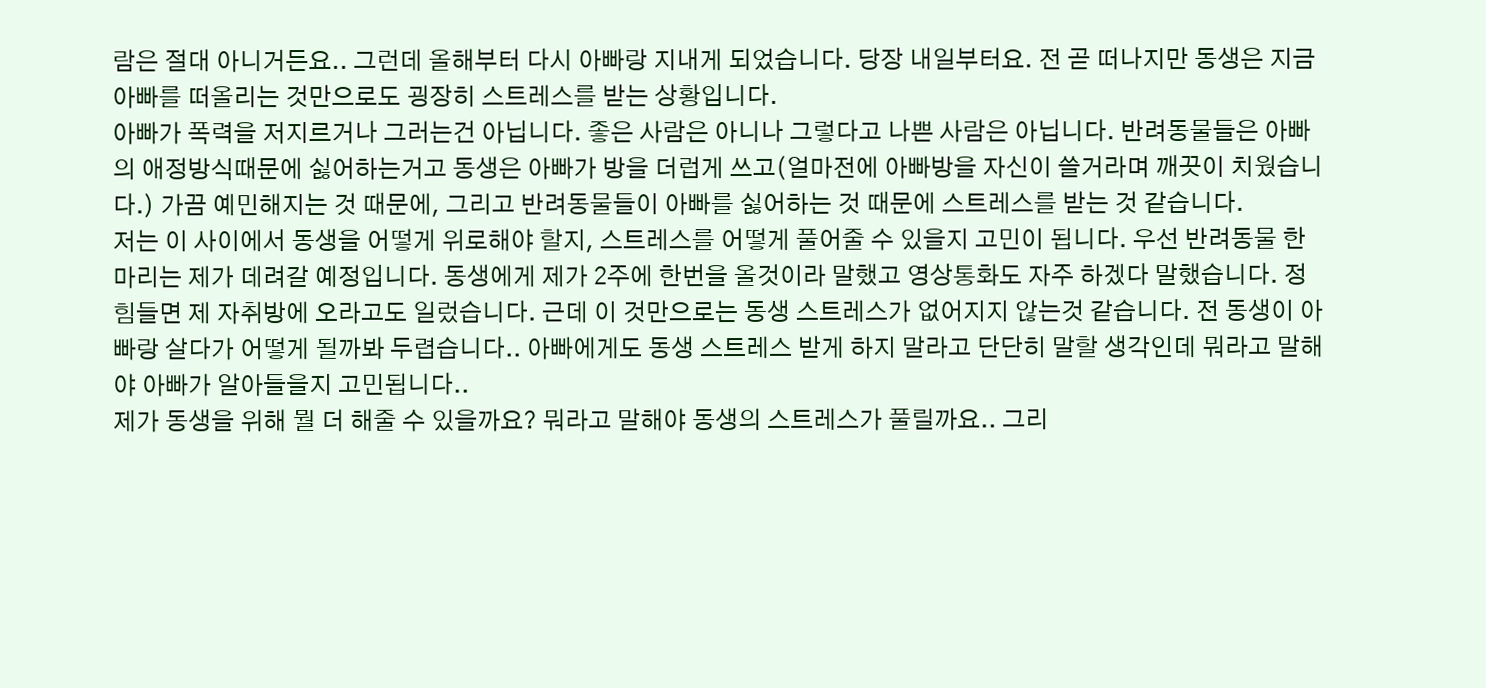람은 절대 아니거든요.. 그런데 올해부터 다시 아빠랑 지내게 되었습니다. 당장 내일부터요. 전 곧 떠나지만 동생은 지금 아빠를 떠올리는 것만으로도 굉장히 스트레스를 받는 상황입니다.
아빠가 폭력을 저지르거나 그러는건 아닙니다. 좋은 사람은 아니나 그렇다고 나쁜 사람은 아닙니다. 반려동물들은 아빠의 애정방식때문에 싫어하는거고 동생은 아빠가 방을 더럽게 쓰고(얼마전에 아빠방을 자신이 쓸거라며 깨끗이 치웠습니다.) 가끔 예민해지는 것 때문에, 그리고 반려동물들이 아빠를 싫어하는 것 때문에 스트레스를 받는 것 같습니다.
저는 이 사이에서 동생을 어떻게 위로해야 할지, 스트레스를 어떻게 풀어줄 수 있을지 고민이 됩니다. 우선 반려동물 한 마리는 제가 데려갈 예정입니다. 동생에게 제가 2주에 한번을 올것이라 말했고 영상통화도 자주 하겠다 말했습니다. 정 힘들면 제 자취방에 오라고도 일렀습니다. 근데 이 것만으로는 동생 스트레스가 없어지지 않는것 같습니다. 전 동생이 아빠랑 살다가 어떻게 될까봐 두렵습니다.. 아빠에게도 동생 스트레스 받게 하지 말라고 단단히 말할 생각인데 뭐라고 말해야 아빠가 알아들을지 고민됩니다..
제가 동생을 위해 뭘 더 해줄 수 있을까요? 뭐라고 말해야 동생의 스트레스가 풀릴까요.. 그리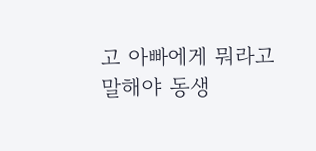고 아빠에게 뭐라고 말해야 동생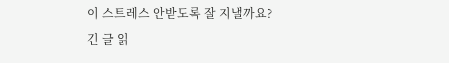이 스트레스 안받도록 잘 지낼까요?
긴 글 읽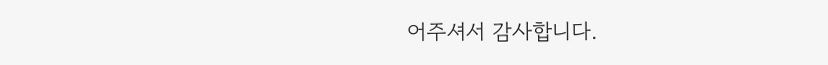어주셔서 감사합니다.